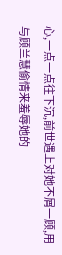心,一点一点往下沉,前世遇上对她不屑一顾,用与顾兰慧偷情来羞辱她的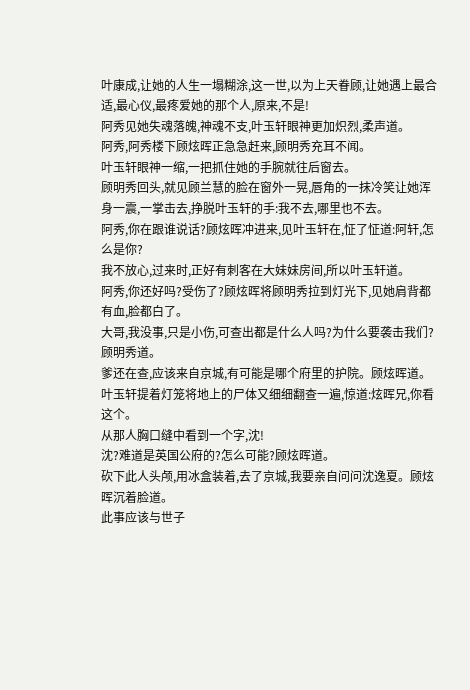叶康成,让她的人生一塌糊涂,这一世,以为上天眷顾,让她遇上最合适,最心仪,最疼爱她的那个人,原来,不是!
阿秀见她失魂落魄,神魂不支,叶玉轩眼神更加炽烈,柔声道。
阿秀,阿秀楼下顾炫晖正急急赶来,顾明秀充耳不闻。
叶玉轩眼神一缩,一把抓住她的手腕就往后窗去。
顾明秀回头,就见顾兰慧的脸在窗外一晃,唇角的一抹冷笑让她浑身一震,一掌击去,挣脱叶玉轩的手:我不去,哪里也不去。
阿秀,你在跟谁说话?顾炫晖冲进来,见叶玉轩在,怔了怔道:阿轩,怎么是你?
我不放心,过来时,正好有刺客在大妹妹房间,所以叶玉轩道。
阿秀,你还好吗?受伤了?顾炫晖将顾明秀拉到灯光下,见她肩背都有血,脸都白了。
大哥,我没事,只是小伤,可查出都是什么人吗?为什么要袭击我们?顾明秀道。
爹还在查,应该来自京城,有可能是哪个府里的护院。顾炫晖道。
叶玉轩提着灯笼将地上的尸体又细细翻查一遍,惊道:炫晖兄,你看这个。
从那人胸口缝中看到一个字,沈!
沈?难道是英国公府的?怎么可能?顾炫晖道。
砍下此人头颅,用冰盒装着,去了京城,我要亲自问问沈逸夏。顾炫晖沉着脸道。
此事应该与世子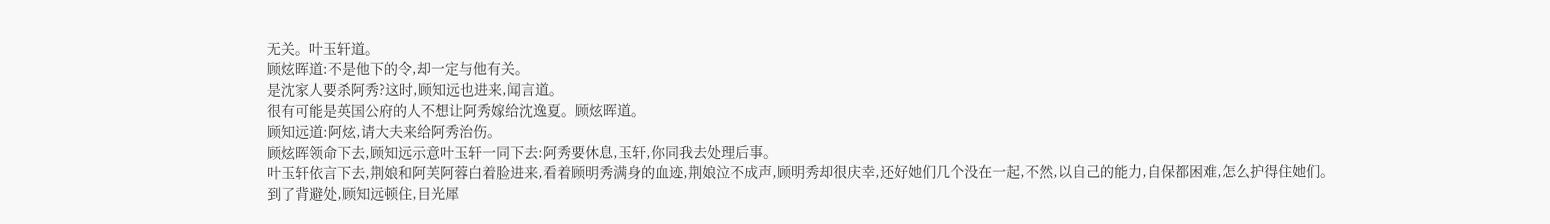无关。叶玉轩道。
顾炫晖道:不是他下的令,却一定与他有关。
是沈家人要杀阿秀?这时,顾知远也进来,闻言道。
很有可能是英国公府的人不想让阿秀嫁给沈逸夏。顾炫晖道。
顾知远道:阿炫,请大夫来给阿秀治伤。
顾炫晖领命下去,顾知远示意叶玉轩一同下去:阿秀要休息,玉轩,你同我去处理后事。
叶玉轩依言下去,荆娘和阿芙阿蓉白着脸进来,看着顾明秀满身的血迹,荆娘泣不成声,顾明秀却很庆幸,还好她们几个没在一起,不然,以自己的能力,自保都困难,怎么护得住她们。
到了背避处,顾知远顿住,目光犀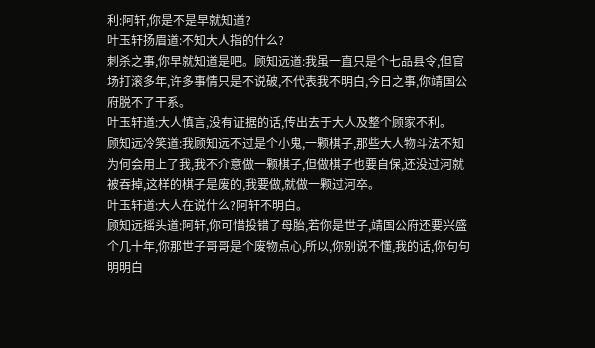利:阿轩,你是不是早就知道?
叶玉轩扬眉道:不知大人指的什么?
刺杀之事,你早就知道是吧。顾知远道:我虽一直只是个七品县令,但官场打滚多年,许多事情只是不说破,不代表我不明白,今日之事,你靖国公府脱不了干系。
叶玉轩道:大人慎言,没有证据的话,传出去于大人及整个顾家不利。
顾知远冷笑道:我顾知远不过是个小鬼,一颗棋子,那些大人物斗法不知为何会用上了我,我不介意做一颗棋子,但做棋子也要自保,还没过河就被吞掉,这样的棋子是废的,我要做,就做一颗过河卒。
叶玉轩道:大人在说什么?阿轩不明白。
顾知远摇头道:阿轩,你可惜投错了母胎,若你是世子,靖国公府还要兴盛个几十年,你那世子哥哥是个废物点心,所以,你别说不懂,我的话,你句句明明白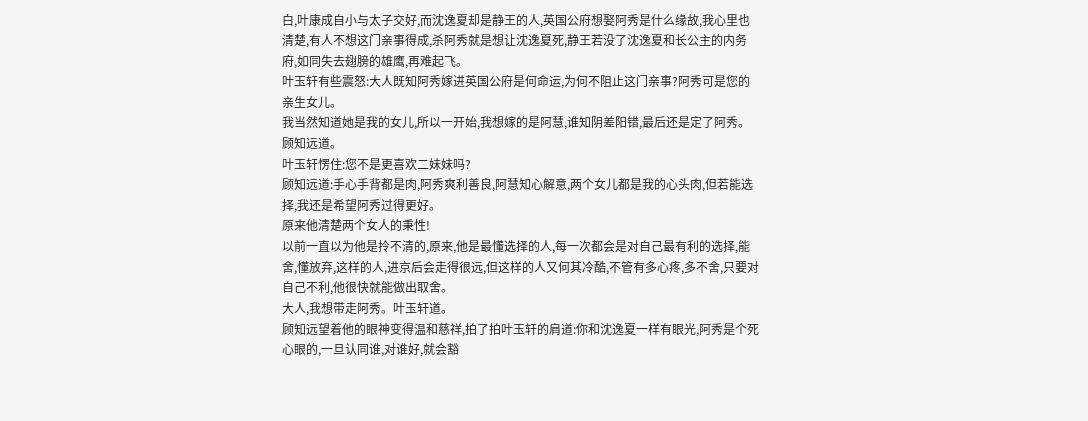白,叶康成自小与太子交好,而沈逸夏却是静王的人,英国公府想娶阿秀是什么缘故,我心里也清楚,有人不想这门亲事得成,杀阿秀就是想让沈逸夏死,静王若没了沈逸夏和长公主的内务府,如同失去翅膀的雄鹰,再难起飞。
叶玉轩有些震怒:大人既知阿秀嫁进英国公府是何命运,为何不阻止这门亲事?阿秀可是您的亲生女儿。
我当然知道她是我的女儿,所以一开始,我想嫁的是阿慧,谁知阴差阳错,最后还是定了阿秀。顾知远道。
叶玉轩愣住:您不是更喜欢二妹妹吗?
顾知远道:手心手背都是肉,阿秀爽利善良,阿慧知心解意,两个女儿都是我的心头肉,但若能选择,我还是希望阿秀过得更好。
原来他清楚两个女人的秉性!
以前一直以为他是拎不清的,原来,他是最懂选择的人,每一次都会是对自己最有利的选择,能舍,懂放弃,这样的人,进京后会走得很远,但这样的人又何其冷酷,不管有多心疼,多不舍,只要对自己不利,他很快就能做出取舍。
大人,我想带走阿秀。叶玉轩道。
顾知远望着他的眼神变得温和慈祥,拍了拍叶玉轩的肩道:你和沈逸夏一样有眼光,阿秀是个死心眼的,一旦认同谁,对谁好,就会豁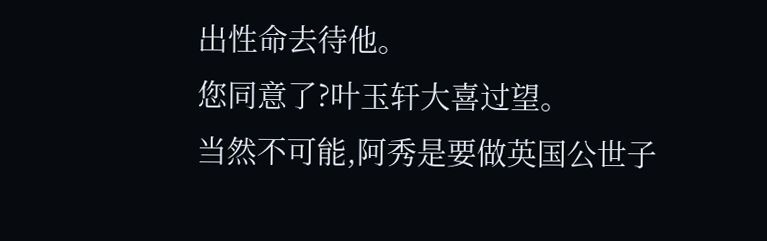出性命去待他。
您同意了?叶玉轩大喜过望。
当然不可能,阿秀是要做英国公世子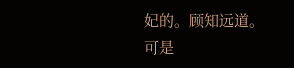妃的。顾知远道。
可是